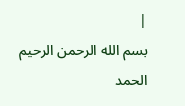|
بسم الله الرحمن الرحيم
الحمد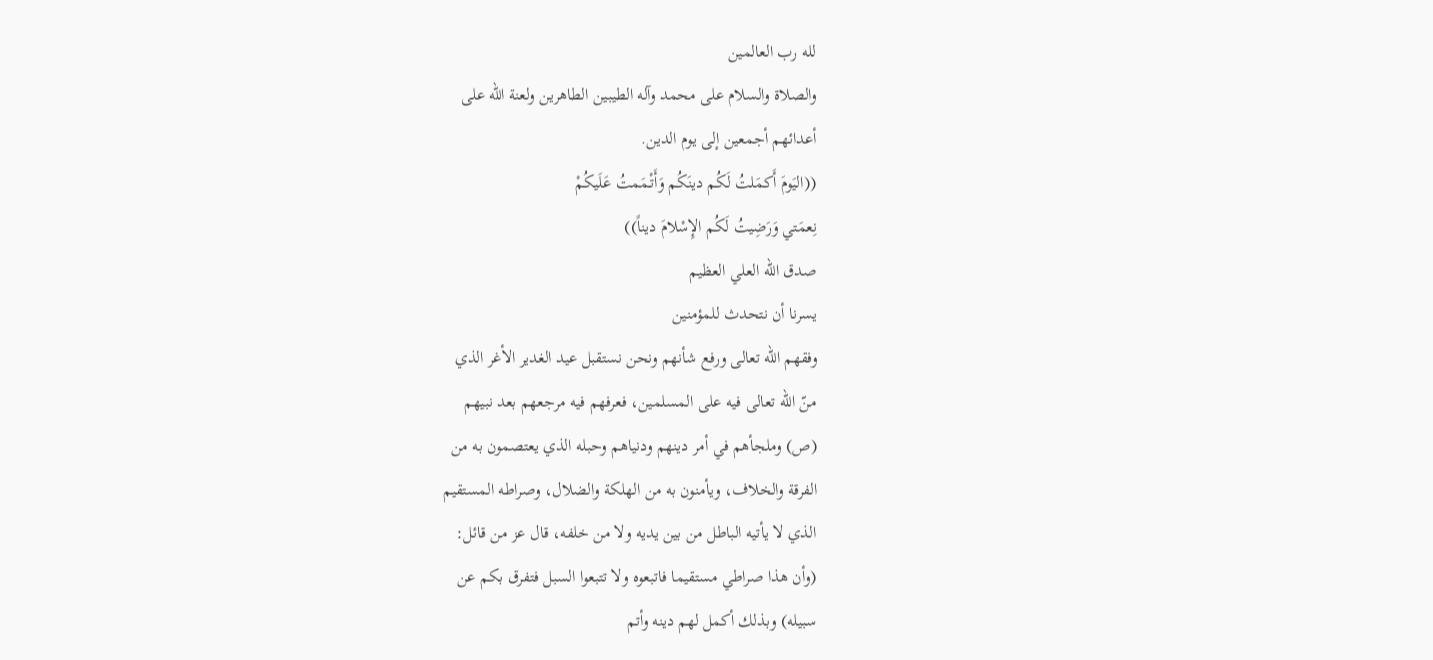لله رب العالمين
والصلاة والسلام على محمد وآله الطيبين الطاهرين ولعنة الله على
أعدائهم أجمعين إلى يوم الدين.
((اليَومَ أَكمَلتُ لَكُم دينَكُم وَأَتْـمَمتُ عَلَيكُمْ
نِعمَتي وَرَضِيتُ لَكُم الإِسْلامَ ديناً))
صدق الله العلي العظيم
يسرنا أن نتحدث للمؤمنين
وفقهم الله تعالى ورفع شأنهم ونحن نستقبل عيد الغدير الأغر الذي
منّ الله تعالى فيه على المسلمين، فعرفهم فيه مرجعهم بعد نبيهم
(ص) وملجأهم في أمر دينهم ودنياهم وحبله الذي يعتصمون به من
الفرقة والخلاف، ويأمنون به من الهلكة والضلال، وصراطه المستقيم
الذي لا يأتيه الباطل من بين يديه ولا من خلفه، قال عز من قائل:
(وأن هذا صراطي مستقيما فاتبعوه ولا تتبعوا السبل فتفرق بكم عن
سبيله) وبذلك أكمل لهم دينه وأتم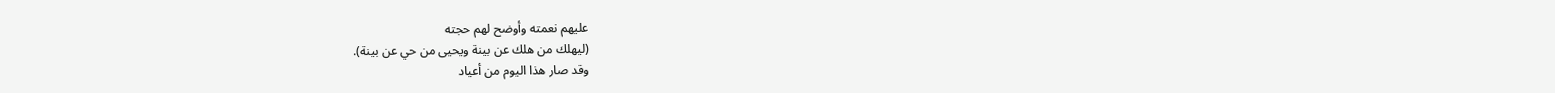عليهم نعمته وأوضح لهم حجته
(ليهلك من هلك عن بينة ويحيى من حي عن بينة).
وقد صار هذا اليوم من أعياد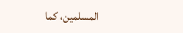المسلمين، كما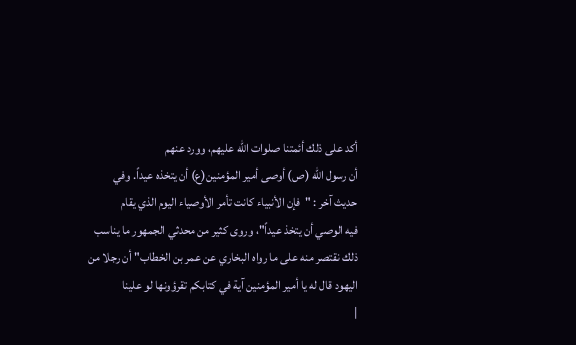أكد على ذلك أئمتنا صلوات الله عليهم، وورد عنهم
أن رسول الله (ص) أوصى أمير المؤمنين(ع) أن يتخذه عيداً. وفي
حديث آخر : "فإن الأنبياء كانت تأمر الأوصياء اليوم الذي يقام
فيه الوصي أن يتخذ عيداً"، وروى كثير من محدثي الجمهور ما يناسب
ذلك نقتصر منه على ما رواه البخاري عن عمر بن الخطاب" أن رجلا من
اليهود قال له يا أمير المؤمنين آية في كتابكم تقرؤونها لو علينا
|